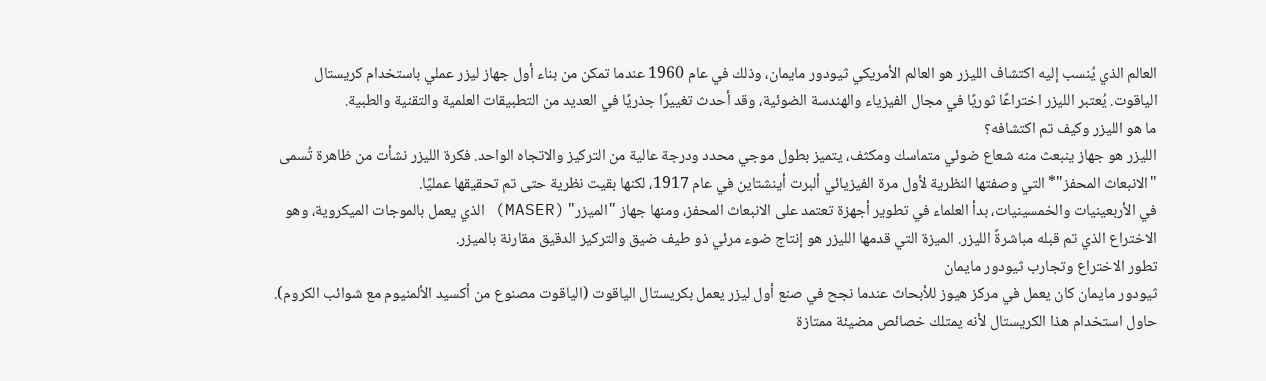العالم الذي يُنسب إليه اكتشاف الليزر هو العالم الأمريكي ثيودور مايمان، وذلك في عام 1960 عندما تمكن من بناء أول جهاز ليزر عملي باستخدام كريستال الياقوت. يُعتبر الليزر اختراعًا ثوريًا في مجال الفيزياء والهندسة الضوئية، وقد أحدث تغييرًا جذريًا في العديد من التطبيقات العلمية والتقنية والطبية.
ما هو الليزر وكيف تم اكتشافه؟
الليزر هو جهاز ينبعث منه شعاع ضوئي متماسك ومكثف، يتميز بطول موجي محدد ودرجة عالية من التركيز والاتجاه الواحد. فكرة الليزر نشأت من ظاهرة تُسمى "الانبعاث المحفز"* التي وصفتها النظرية لأول مرة الفيزيائي ألبرت أينشتاين في عام 1917، لكنها بقيت نظرية حتى تم تحقيقها عمليًا.
في الأربعينيات والخمسينيات، بدأ العلماء في تطوير أجهزة تعتمد على الانبعاث المحفز، ومنها جهاز "الميزر" (MASER) الذي يعمل بالموجات الميكروية، وهو الاختراع الذي تم قبله مباشرةً الليزر. الميزة التي قدمها الليزر هو إنتاج ضوء مرئي ذو طيف ضيق والتركيز الدقيق مقارنة بالميزر.
تطور الاختراع وتجارب ثيودور مايمان
ثيودور مايمان كان يعمل في مركز هيوز للأبحاث عندما نجح في صنع أول ليزر يعمل بكريستال الياقوت (الياقوت مصنوع من أكسيد الألمنيوم مع شوائب الكروم). حاول استخدام هذا الكريستال لأنه يمتلك خصائص مضيئة ممتازة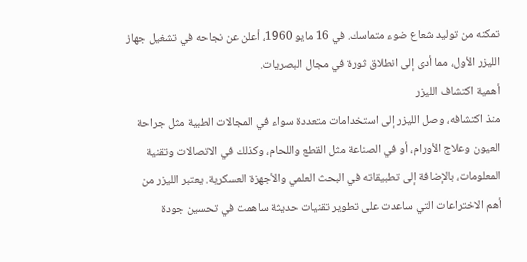تمكنه من توليد شعاع ضوء متماسك. في 16 مايو 1960، أعلن عن نجاحه في تشغيل جهاز الليزر الأول، مما أدى إلى انطلاق ثورة في مجال البصريات.
أهمية اكتشاف الليزر
منذ اكتشافه، وصل الليزر إلى استخدامات متعددة سواء في المجالات الطبية مثل جراحة العيون وعلاج الأورام، أو في الصناعة مثل القطع واللحام، وكذلك في الاتصالات وتقنية المعلومات، بالإضافة إلى تطبيقاته في البحث العلمي والأجهزة العسكرية. يعتبر الليزر من أهم الاختراعات التي ساعدت على تطوير تقنيات حديثة ساهمت في تحسين جودة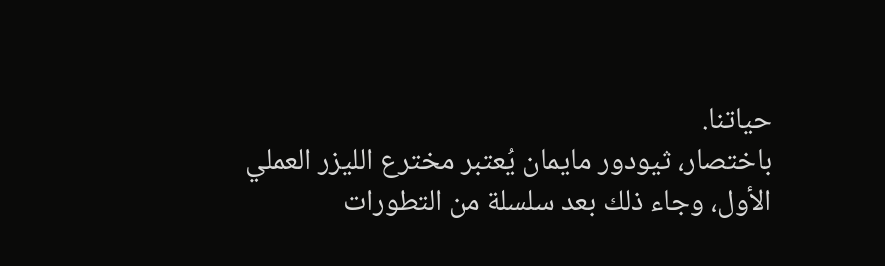حياتنا.
باختصار، ثيودور مايمان يُعتبر مخترع الليزر العملي الأول، وجاء ذلك بعد سلسلة من التطورات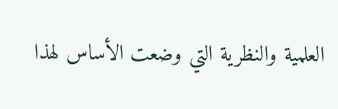العلمية والنظرية التي وضعت الأساس لهذا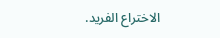الاختراع الفريد.